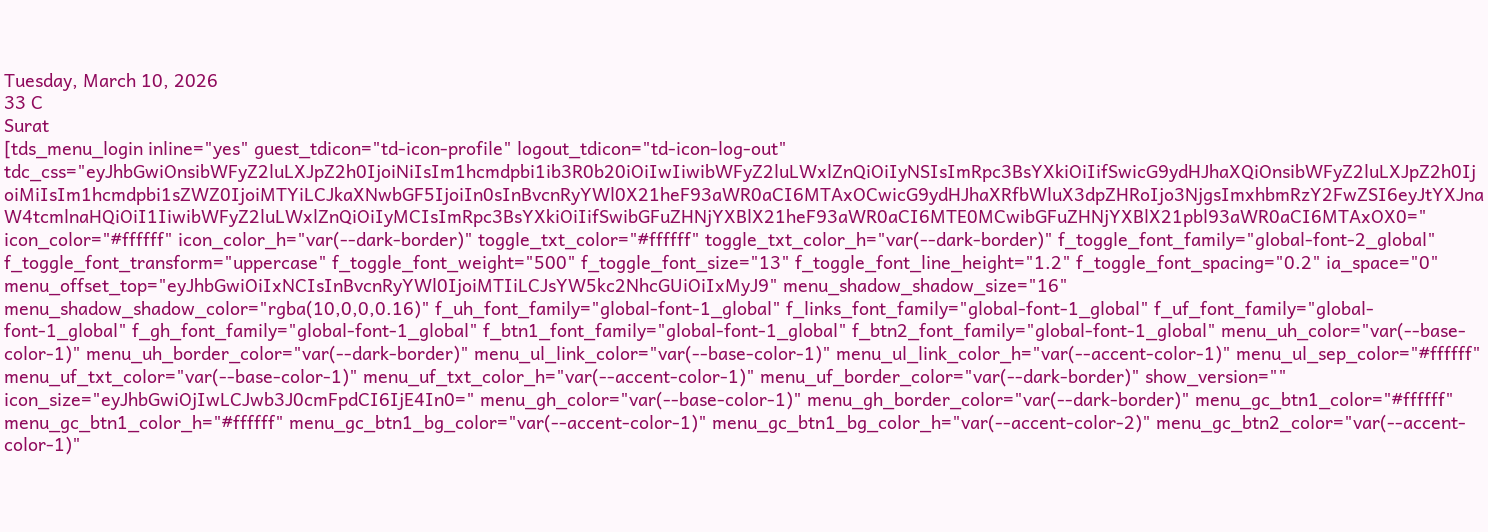Tuesday, March 10, 2026
33 C
Surat
[tds_menu_login inline="yes" guest_tdicon="td-icon-profile" logout_tdicon="td-icon-log-out" tdc_css="eyJhbGwiOnsibWFyZ2luLXJpZ2h0IjoiNiIsIm1hcmdpbi1ib3R0b20iOiIwIiwibWFyZ2luLWxlZnQiOiIyNSIsImRpc3BsYXkiOiIifSwicG9ydHJhaXQiOnsibWFyZ2luLXJpZ2h0IjoiMiIsIm1hcmdpbi1sZWZ0IjoiMTYiLCJkaXNwbGF5IjoiIn0sInBvcnRyYWl0X21heF93aWR0aCI6MTAxOCwicG9ydHJhaXRfbWluX3dpZHRoIjo3NjgsImxhbmRzY2FwZSI6eyJtYXJnaW4tcmlnaHQiOiI1IiwibWFyZ2luLWxlZnQiOiIyMCIsImRpc3BsYXkiOiIifSwibGFuZHNjYXBlX21heF93aWR0aCI6MTE0MCwibGFuZHNjYXBlX21pbl93aWR0aCI6MTAxOX0=" icon_color="#ffffff" icon_color_h="var(--dark-border)" toggle_txt_color="#ffffff" toggle_txt_color_h="var(--dark-border)" f_toggle_font_family="global-font-2_global" f_toggle_font_transform="uppercase" f_toggle_font_weight="500" f_toggle_font_size="13" f_toggle_font_line_height="1.2" f_toggle_font_spacing="0.2" ia_space="0" menu_offset_top="eyJhbGwiOiIxNCIsInBvcnRyYWl0IjoiMTIiLCJsYW5kc2NhcGUiOiIxMyJ9" menu_shadow_shadow_size="16" menu_shadow_shadow_color="rgba(10,0,0,0.16)" f_uh_font_family="global-font-1_global" f_links_font_family="global-font-1_global" f_uf_font_family="global-font-1_global" f_gh_font_family="global-font-1_global" f_btn1_font_family="global-font-1_global" f_btn2_font_family="global-font-1_global" menu_uh_color="var(--base-color-1)" menu_uh_border_color="var(--dark-border)" menu_ul_link_color="var(--base-color-1)" menu_ul_link_color_h="var(--accent-color-1)" menu_ul_sep_color="#ffffff" menu_uf_txt_color="var(--base-color-1)" menu_uf_txt_color_h="var(--accent-color-1)" menu_uf_border_color="var(--dark-border)" show_version="" icon_size="eyJhbGwiOjIwLCJwb3J0cmFpdCI6IjE4In0=" menu_gh_color="var(--base-color-1)" menu_gh_border_color="var(--dark-border)" menu_gc_btn1_color="#ffffff" menu_gc_btn1_color_h="#ffffff" menu_gc_btn1_bg_color="var(--accent-color-1)" menu_gc_btn1_bg_color_h="var(--accent-color-2)" menu_gc_btn2_color="var(--accent-color-1)"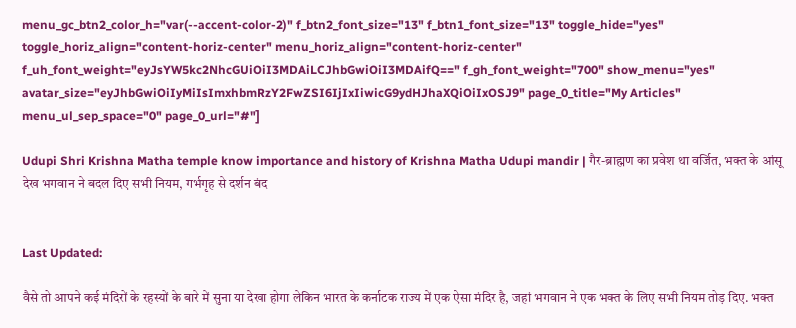menu_gc_btn2_color_h="var(--accent-color-2)" f_btn2_font_size="13" f_btn1_font_size="13" toggle_hide="yes" toggle_horiz_align="content-horiz-center" menu_horiz_align="content-horiz-center" f_uh_font_weight="eyJsYW5kc2NhcGUiOiI3MDAiLCJhbGwiOiI3MDAifQ==" f_gh_font_weight="700" show_menu="yes" avatar_size="eyJhbGwiOiIyMiIsImxhbmRzY2FwZSI6IjIxIiwicG9ydHJhaXQiOiIxOSJ9" page_0_title="My Articles" menu_ul_sep_space="0" page_0_url="#"]

Udupi Shri Krishna Matha temple know importance and history of Krishna Matha Udupi mandir | गैर-ब्राह्मण का प्रवेश था वर्जित, भक्त के आंसू देख भगवान ने बदल दिए सभी नियम, गर्भगृह से दर्शन बंद


Last Updated:

वैसे तो आपने कई मंदिरों के रहस्यों के बारे में सुना या देखा होगा लेकिन भारत के कर्नाटक राज्य में एक ऐसा मंदिर है, जहां भगवान ने एक भक्त के लिए सभी नियम तोड़ दिए. भक्त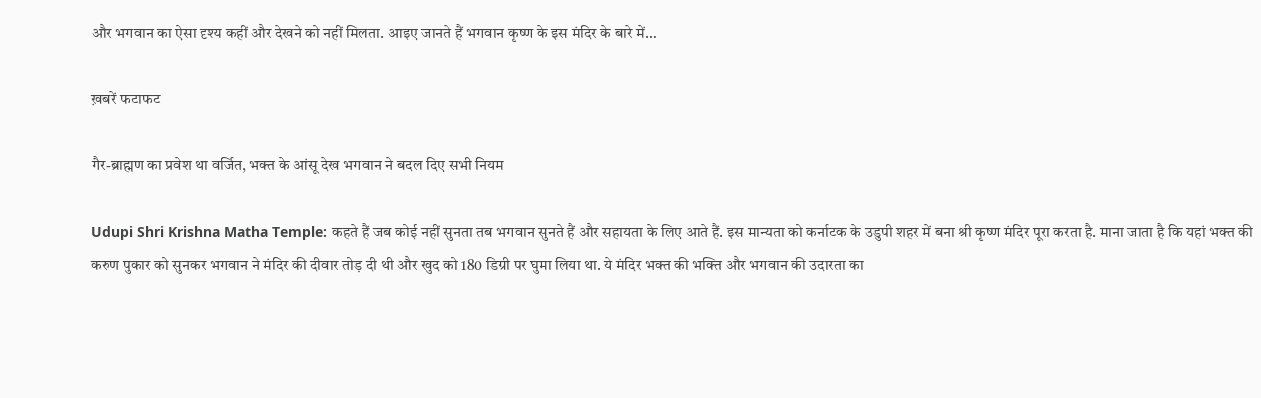और भगवान का ऐसा दृश्य कहीं और देखने को नहीं मिलता. आइए जानते हैं भगवान कृष्ण के इस मंदिर के बारे में…

ख़बरें फटाफट

गैर-ब्राह्मण का प्रवेश था वर्जित, भक्त के आंसू देख भगवान ने बदल दिए सभी नियम

Udupi Shri Krishna Matha Temple: कहते हैं जब कोई नहीं सुनता तब भगवान सुनते हैं और सहायता के लिए आते हैं. इस मान्यता को कर्नाटक के उडुपी शहर में बना श्री कृष्ण मंदिर पूरा करता है. माना जाता है कि यहां भक्त की करुण पुकार को सुनकर भगवान ने मंदिर की दीवार तोड़ दी थी और खुद को 180 डिग्री पर घुमा लिया था. ये मंदिर भक्त की भक्ति और भगवान की उदारता का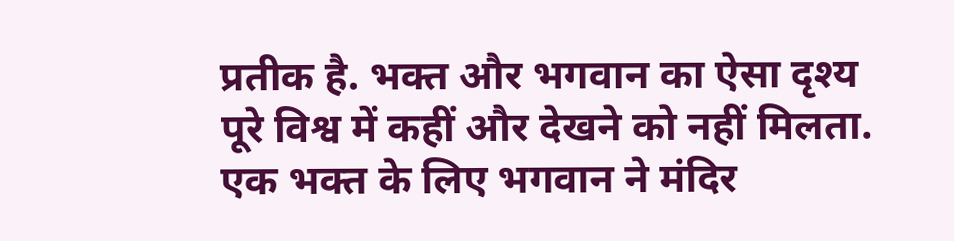प्रतीक है. भक्त और भगवान का ऐसा दृश्य पूरे विश्व में कहीं और देखने को नहीं मिलता. एक भक्त के लिए भगवान ने मंदिर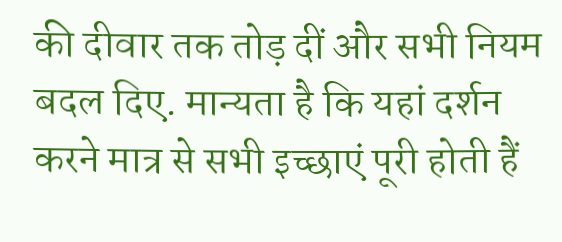की दीवार तक तोड़ दीं और सभी नियम बदल दिए. मान्यता है कि यहां दर्शन करने मात्र से सभी इच्छाएं पूरी होती हैं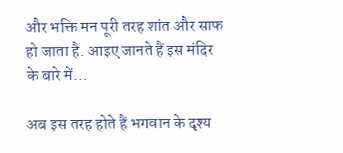और भक्ति मन पूरी तरह शांत और साफ हो जाता है. आइए जानते हैं इस मंदिर के बारे में…

अब इस तरह होते हैं भगवान के दृश्य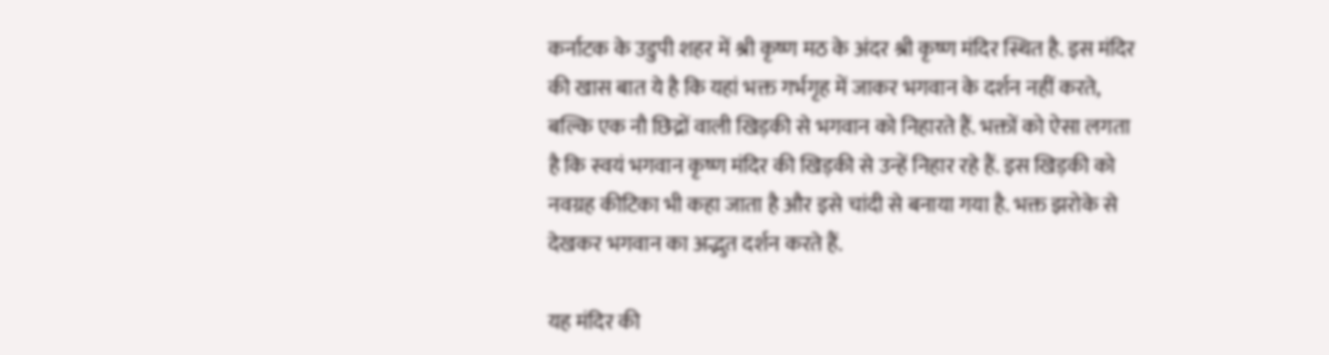कर्नाटक के उडुपी शहर में श्री कृष्ण मठ के अंदर श्री कृष्ण मंदिर स्थित है. इस मंदिर की खास बात ये है कि यहां भक्त गर्भगृह में जाकर भगवान के दर्शन नहीं करते, बल्कि एक नौ छिद्रों वाली खिड़की से भगवान को निहारते हैं. भक्तों को ऐसा लगता है कि स्वयं भगवान कृष्ण मंदिर की खिड़की से उन्हें निहार रहे हैं. इस खिड़की को नवग्रह कीटिका भी कहा जाता है और इसे चांदी से बनाया गया है. भक्त झरोके से देखकर भगवान का अद्भुत दर्शन करते हैं.

यह मंदिर की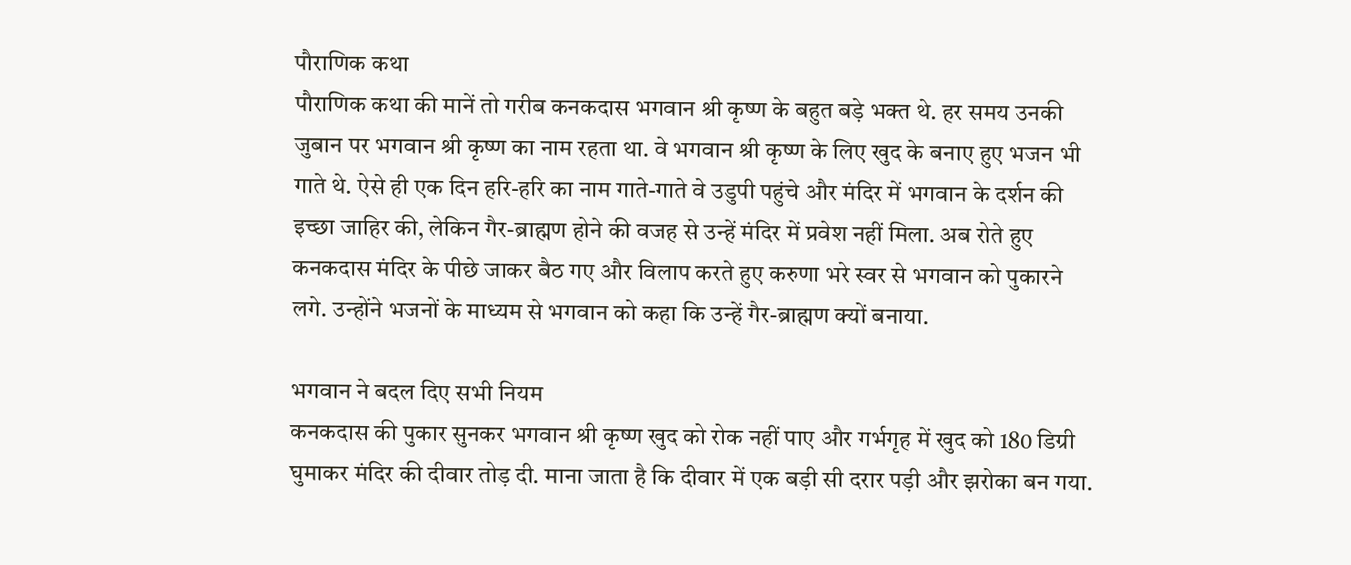पौराणिक कथा
पौराणिक कथा की मानें तो गरीब कनकदास भगवान श्री कृष्ण के बहुत बड़े भक्त थे. हर समय उनकी जुबान पर भगवान श्री कृष्ण का नाम रहता था. वे भगवान श्री कृष्ण के लिए खुद के बनाए हुए भजन भी गाते थे. ऐसे ही एक दिन हरि-हरि का नाम गाते-गाते वे उडुपी पहुंचे और मंदिर में भगवान के दर्शन की इच्छा जाहिर की, लेकिन गैर-ब्राह्मण होने की वजह से उन्हें मंदिर में प्रवेश नहीं मिला. अब रोते हुए कनकदास मंदिर के पीछे जाकर बैठ गए और विलाप करते हुए करुणा भरे स्वर से भगवान को पुकारने लगे. उन्होंने भजनों के माध्यम से भगवान को कहा कि उन्हें गैर-ब्राह्मण क्यों बनाया.

भगवान ने बदल दिए सभी नियम
कनकदास की पुकार सुनकर भगवान श्री कृष्ण खुद को रोक नहीं पाए और गर्भगृह में खुद को 180 डिग्री घुमाकर मंदिर की दीवार तोड़ दी. माना जाता है कि दीवार में एक बड़ी सी दरार पड़ी और झरोका बन गया.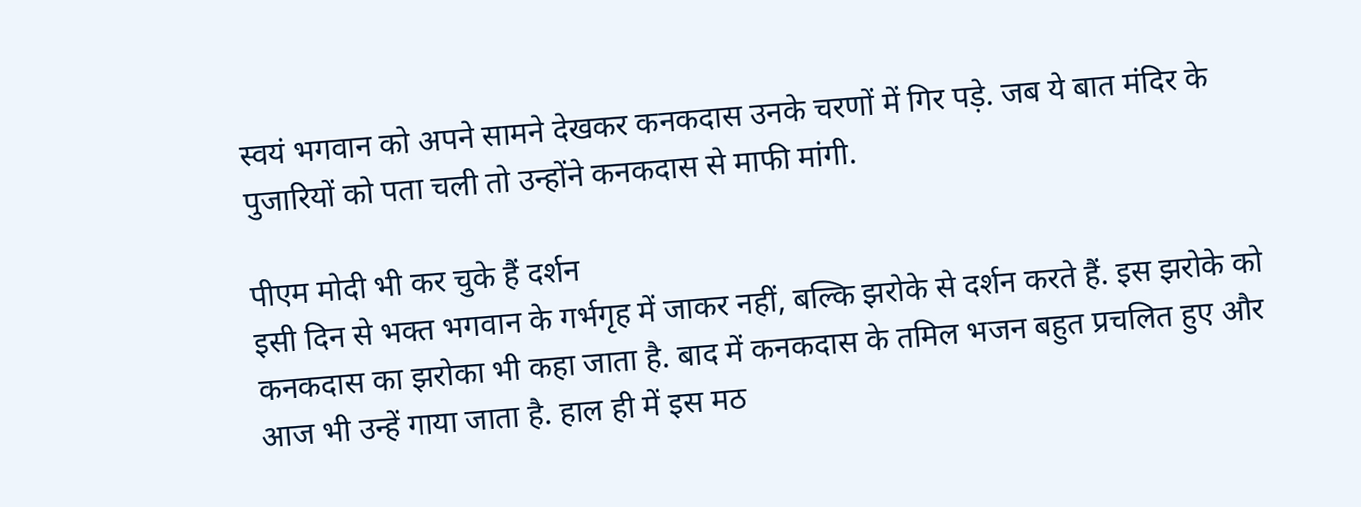स्वयं भगवान को अपने सामने देखकर कनकदास उनके चरणों में गिर पड़े. जब ये बात मंदिर के पुजारियों को पता चली तो उन्होंने कनकदास से माफी मांगी.

पीएम मोदी भी कर चुके हैं दर्शन
इसी दिन से भक्त भगवान के गर्भगृह में जाकर नहीं, बल्कि झरोके से दर्शन करते हैं. इस झरोके को कनकदास का झरोका भी कहा जाता है. बाद में कनकदास के तमिल भजन बहुत प्रचलित हुए और आज भी उन्हें गाया जाता है. हाल ही में इस मठ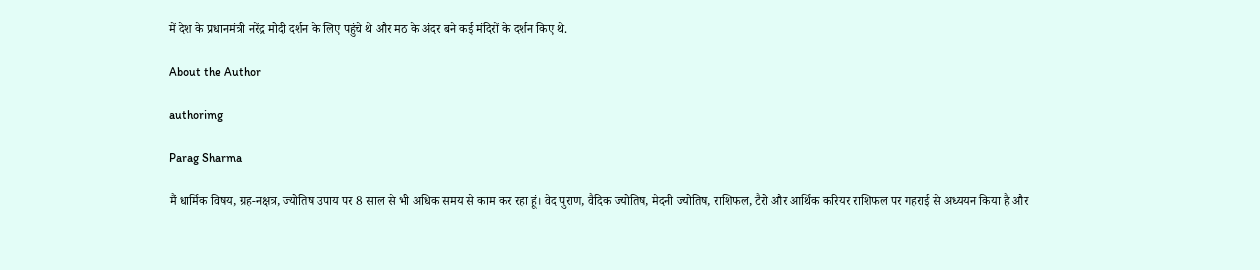में देश के प्रधानमंत्री नरेंद्र मोदी दर्शन के लिए पहुंचे थे और मठ के अंदर बने कई मंदिरों के दर्शन किए थे.

About the Author

authorimg

Parag Sharma

मैं धार्मिक विषय, ग्रह-नक्षत्र, ज्योतिष उपाय पर 8 साल से भी अधिक समय से काम कर रहा हूं। वेद पुराण, वैदिक ज्योतिष, मेदनी ज्योतिष, राशिफल, टैरो और आर्थिक करियर राशिफल पर गहराई से अध्ययन किया है और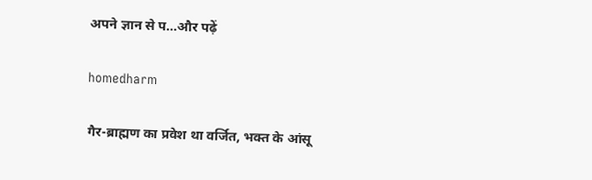अपने ज्ञान से प…और पढ़ें

homedharm

गैर-ब्राह्मण का प्रवेश था वर्जित, भक्त के आंसू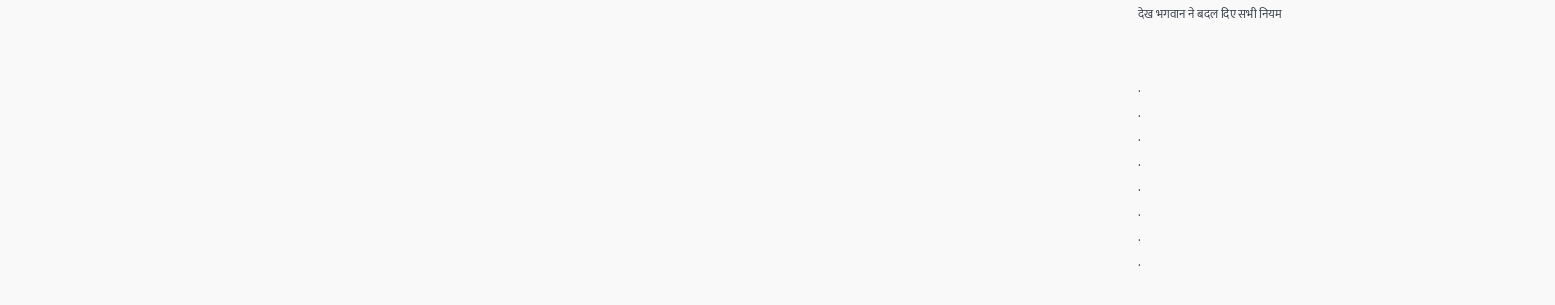देख भगवान ने बदल दिए सभी नियम


.
.
.
.
.
.
.
.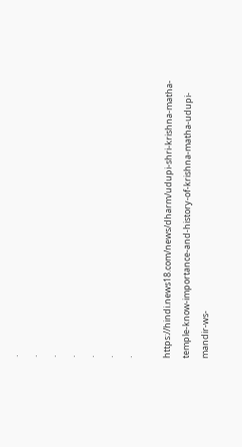.
.
.
.
.
.
.

https://hindi.news18.com/news/dharm/udupi-shri-krishna-matha-temple-know-importance-and-history-of-krishna-matha-udupi-mandir-ws-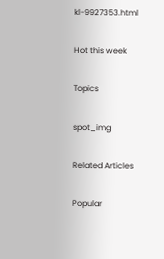kl-9927353.html

Hot this week

Topics

spot_img

Related Articles

Popular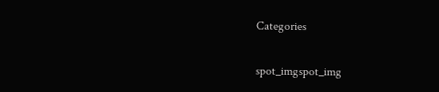Categories

spot_imgspot_img